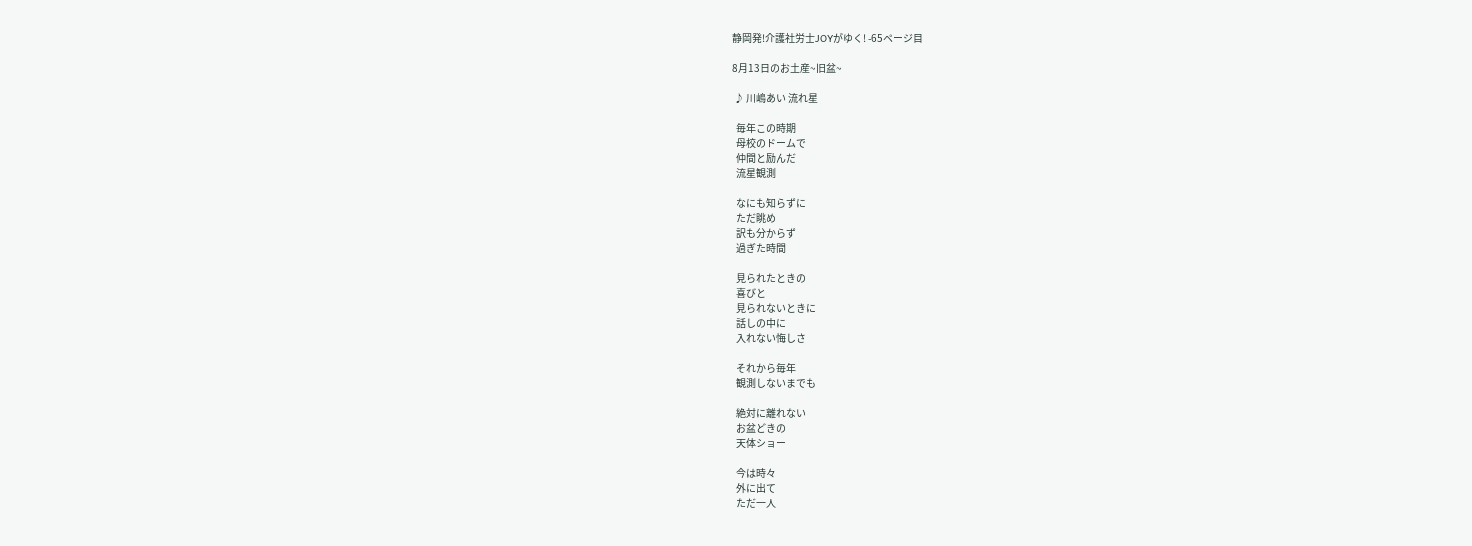静岡発!介護社労士JOYがゆく! -65ページ目

8月13日のお土産~旧盆~

 ♪ 川嶋あい 流れ星

  毎年この時期
  母校のドームで
  仲間と励んだ
  流星観測

  なにも知らずに
  ただ眺め
  訳も分からず
  過ぎた時間

  見られたときの
  喜びと
  見られないときに
  話しの中に
  入れない悔しさ

  それから毎年
  観測しないまでも

  絶対に離れない
  お盆どきの
  天体ショー

  今は時々
  外に出て
  ただ一人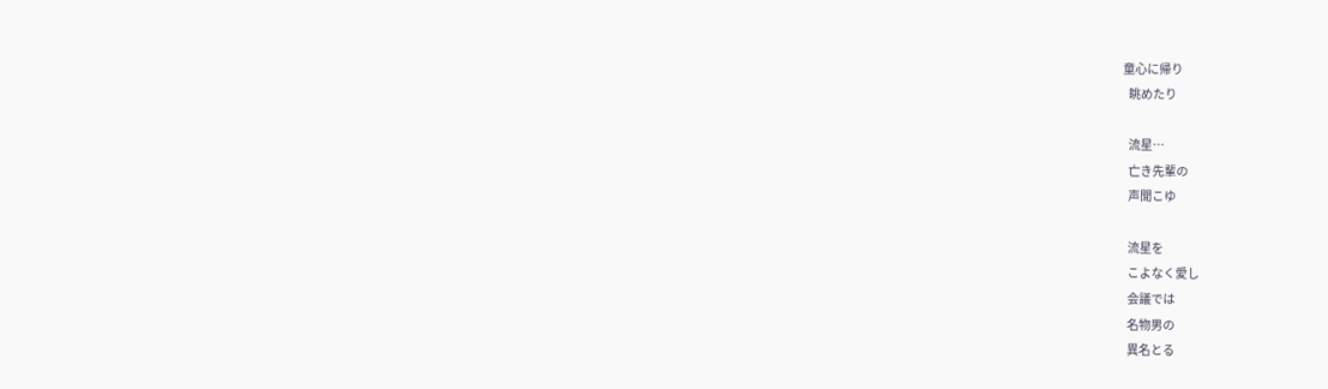童心に帰り
  眺めたり

  流星…
  亡き先輩の
  声聞こゆ

  流星を
  こよなく愛し
  会議では
  名物男の
  異名とる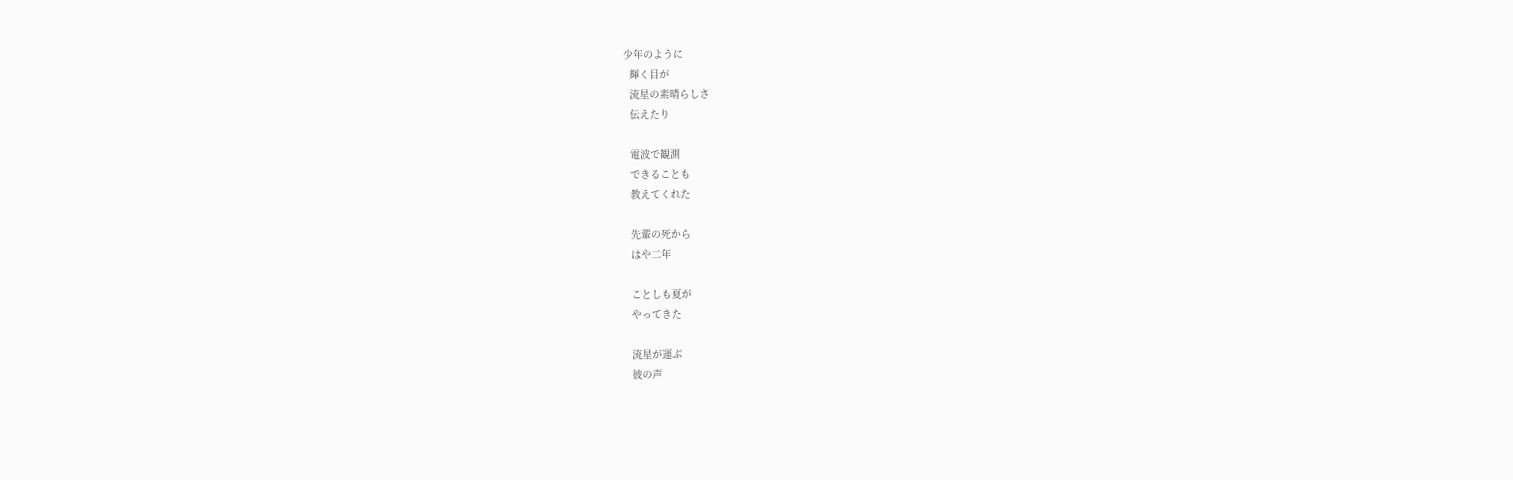少年のように
  輝く目が
  流星の素晴らしさ
  伝えたり

  電波で観測
  できることも
  教えてくれた

  先輩の死から
  はや二年

  ことしも夏が
  やってきた

  流星が運ぶ
  彼の声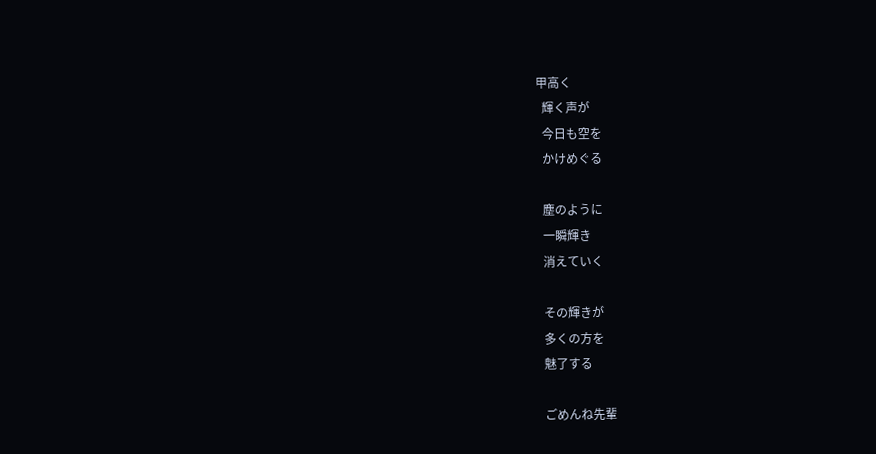甲高く
  輝く声が
  今日も空を
  かけめぐる

  塵のように
  一瞬輝き
  消えていく

  その輝きが
  多くの方を
  魅了する

  ごめんね先輩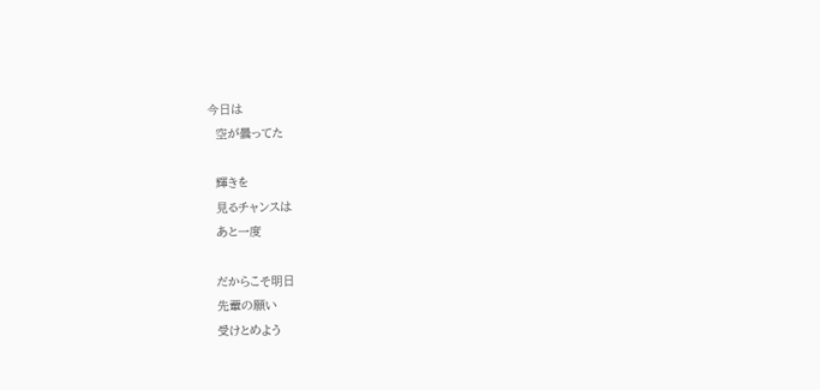今日は
  空が曇ってた

  輝きを
  見るチャンスは
  あと一度

  だからこそ明日
  先輩の願い
  受けとめよう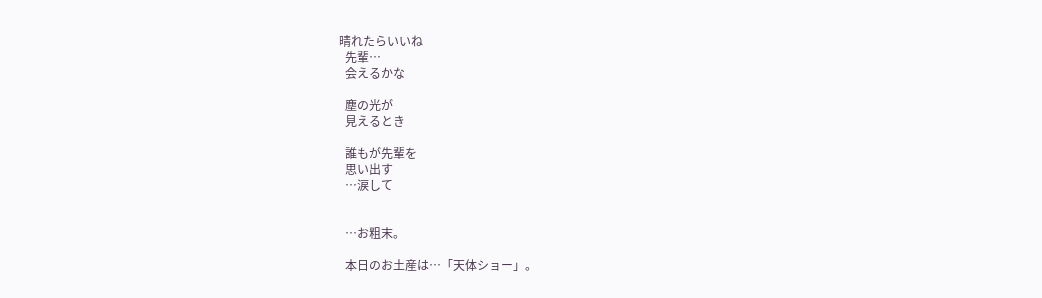晴れたらいいね
  先輩…
  会えるかな

  塵の光が
  見えるとき

  誰もが先輩を
  思い出す
  …涙して


  …お粗末。

  本日のお土産は…「天体ショー」。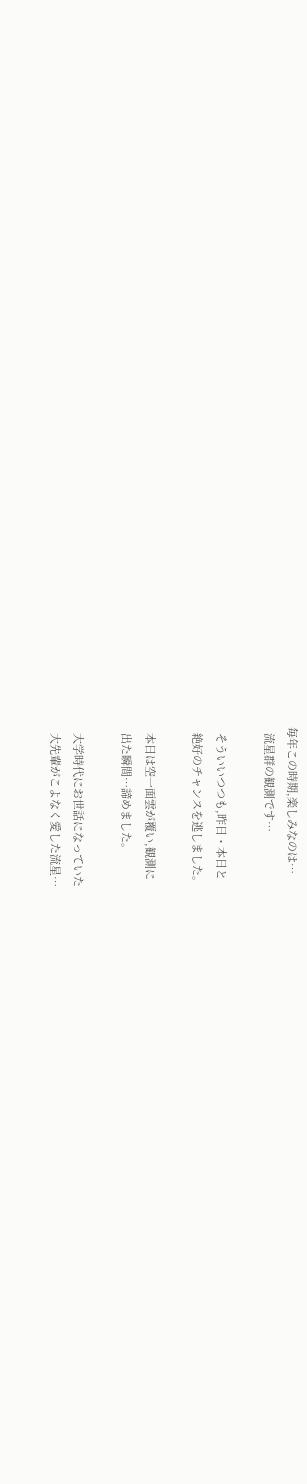毎年この時期,楽しみなのは…
  流星群の観測です…

  そういいつつも,昨日・本日と
  絶好のチャンスを逃しました。

  本日は空一面雲が覆い,観測に
  出た瞬間…諦めました。

  大学時代にお世話になっていた
  大先輩がこよなく愛した流星…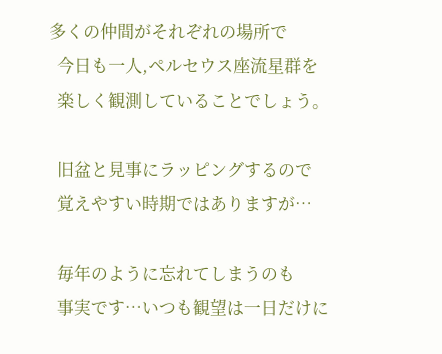多くの仲間がそれぞれの場所で
  今日も一人,ペルセウス座流星群を
  楽しく観測していることでしょう。

  旧盆と見事にラッピングするので
  覚えやすい時期ではありますが…

  毎年のように忘れてしまうのも
  事実です…いつも観望は一日だけに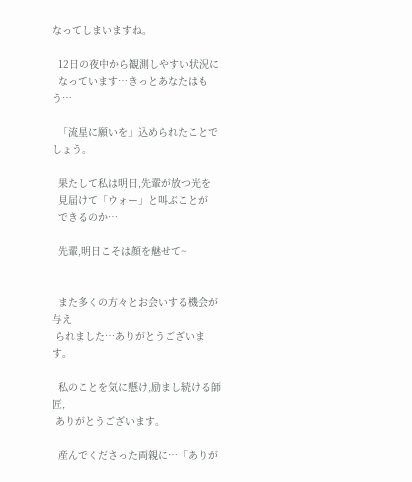なってしまいますね。

  12日の夜中から観測しやすい状況に
  なっています…きっとあなたはもう…

  「流星に願いを」込められたことでしょう。

  果たして私は明日,先輩が放つ光を
  見届けて「ウォー」と叫ぶことが
  できるのか…

  先輩,明日こそは顔を魅せて~


  また多くの方々とお会いする機会が与え
 られました…ありがとうございます。

  私のことを気に懸け,励まし続ける師匠,
 ありがとうございます。

  産んでくださった両親に…「ありが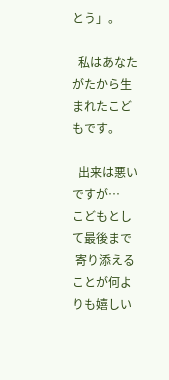とう」。

  私はあなたがたから生まれたこどもです。

  出来は悪いですが…
こどもとして最後まで
 寄り添えることが何よりも嬉しい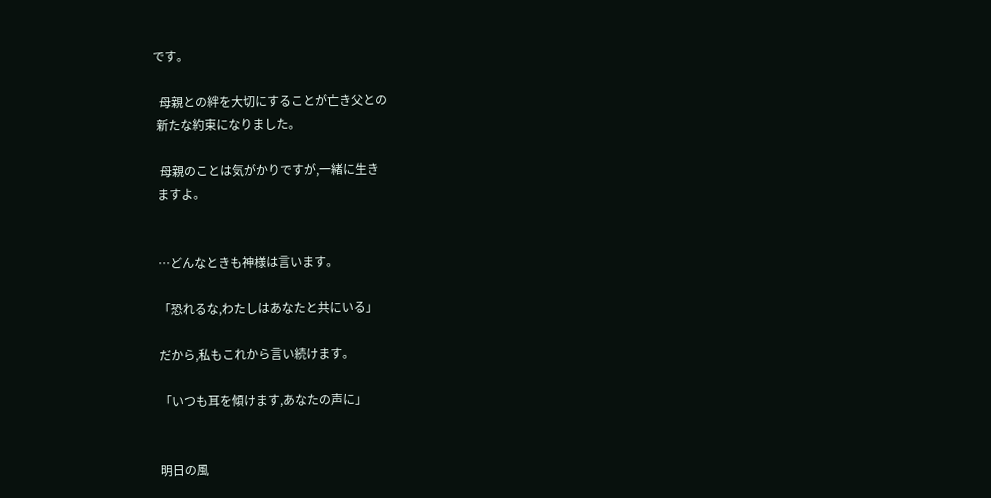です。

  母親との絆を大切にすることが亡き父との
 新たな約束になりました。

  母親のことは気がかりですが,一緒に生き
 ますよ。


 …どんなときも神様は言います。

 「恐れるな,わたしはあなたと共にいる」

 だから,私もこれから言い続けます。

 「いつも耳を傾けます,あなたの声に」


 明日の風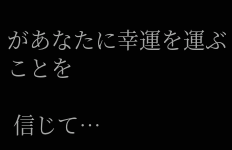があなたに幸運を運ぶことを

 信じて…